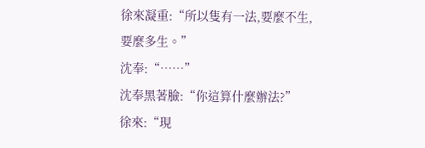徐來凝重:“所以隻有一法,要麼不生,要麼多生。”
沈奉:“……”
沈奉黑著臉:“你這算什麼辦法?”
徐來:“現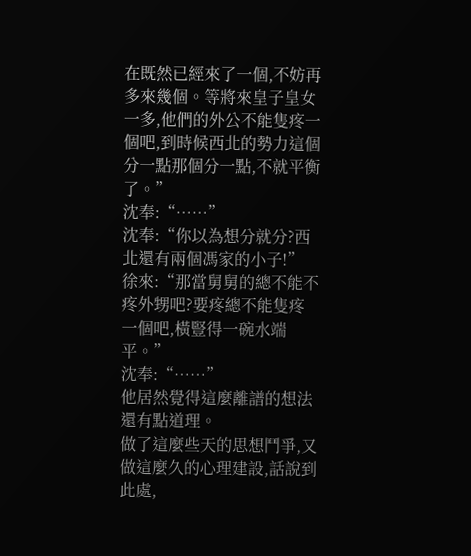在既然已經來了一個,不妨再多來幾個。等將來皇子皇女一多,他們的外公不能隻疼一個吧,到時候西北的勢力這個分一點那個分一點,不就平衡了。”
沈奉:“……”
沈奉:“你以為想分就分?西北還有兩個馮家的小子!”
徐來:“那當舅舅的總不能不疼外甥吧?要疼總不能隻疼一個吧,橫豎得一碗水端平。”
沈奉:“……”
他居然覺得這麼離譜的想法還有點道理。
做了這麼些天的思想鬥爭,又做這麼久的心理建設,話說到此處,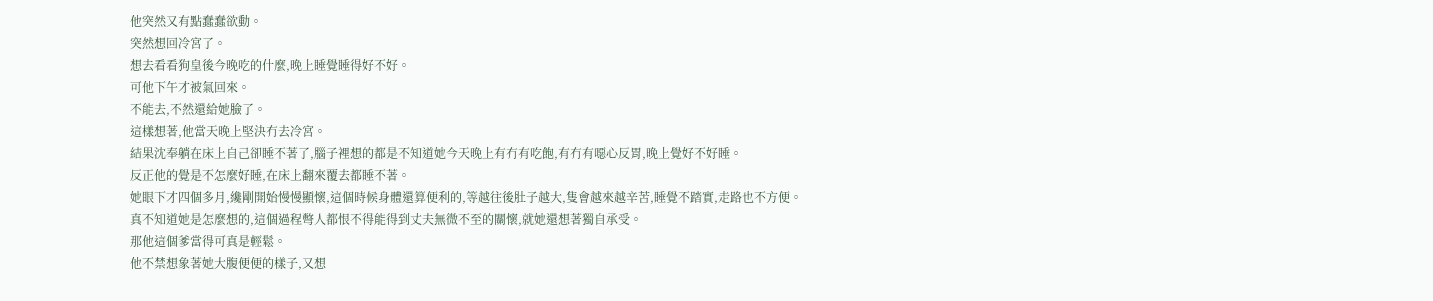他突然又有點蠢蠢欲動。
突然想回冷宮了。
想去看看狗皇後今晚吃的什麼,晚上睡覺睡得好不好。
可他下午才被氣回來。
不能去,不然還給她臉了。
這樣想著,他當天晚上堅決冇去冷宮。
結果沈奉躺在床上自己卻睡不著了,腦子裡想的都是不知道她今天晚上有冇有吃飽,有冇有噁心反胃,晚上覺好不好睡。
反正他的覺是不怎麼好睡,在床上翻來覆去都睡不著。
她眼下才四個多月,纔剛開始慢慢顯懷,這個時候身體還算便利的,等越往後肚子越大,隻會越來越辛苦,睡覺不踏實,走路也不方便。
真不知道她是怎麼想的,這個過程彆人都恨不得能得到丈夫無微不至的關懷,就她還想著獨自承受。
那他這個爹當得可真是輕鬆。
他不禁想象著她大腹便便的樣子,又想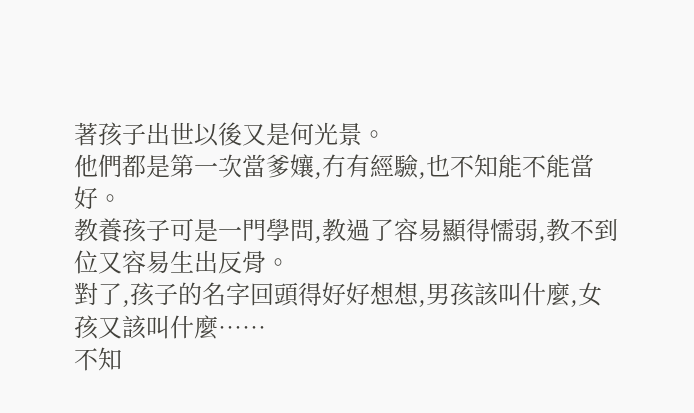著孩子出世以後又是何光景。
他們都是第一次當爹孃,冇有經驗,也不知能不能當好。
教養孩子可是一門學問,教過了容易顯得懦弱,教不到位又容易生出反骨。
對了,孩子的名字回頭得好好想想,男孩該叫什麼,女孩又該叫什麼……
不知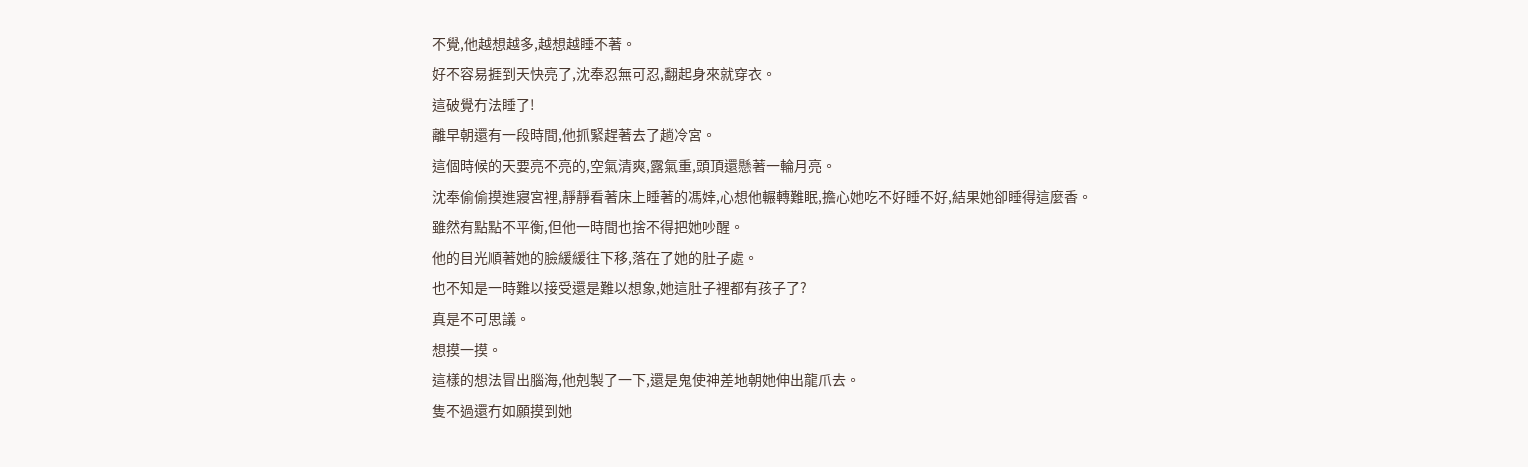不覺,他越想越多,越想越睡不著。
好不容易捱到天快亮了,沈奉忍無可忍,翻起身來就穿衣。
這破覺冇法睡了!
離早朝還有一段時間,他抓緊趕著去了趟冷宮。
這個時候的天要亮不亮的,空氣清爽,露氣重,頭頂還懸著一輪月亮。
沈奉偷偷摸進寢宮裡,靜靜看著床上睡著的馮婞,心想他輾轉難眠,擔心她吃不好睡不好,結果她卻睡得這麼香。
雖然有點點不平衡,但他一時間也捨不得把她吵醒。
他的目光順著她的臉緩緩往下移,落在了她的肚子處。
也不知是一時難以接受還是難以想象,她這肚子裡都有孩子了?
真是不可思議。
想摸一摸。
這樣的想法冒出腦海,他剋製了一下,還是鬼使神差地朝她伸出龍爪去。
隻不過還冇如願摸到她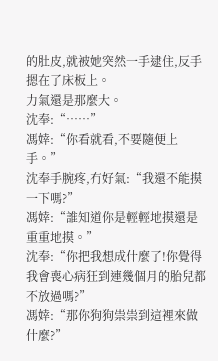的肚皮,就被她突然一手逮住,反手摁在了床板上。
力氣還是那麼大。
沈奉:“……”
馮婞:“你看就看,不要隨便上手。”
沈奉手腕疼,冇好氣:“我還不能摸一下嗎?”
馮婞:“誰知道你是輕輕地摸還是重重地摸。”
沈奉:“你把我想成什麼了!你覺得我會喪心病狂到連幾個月的胎兒都不放過嗎?”
馮婞:“那你狗狗祟祟到這裡來做什麼?”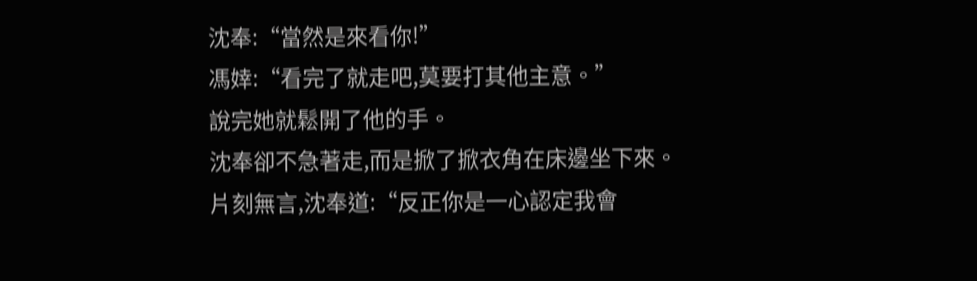沈奉:“當然是來看你!”
馮婞:“看完了就走吧,莫要打其他主意。”
說完她就鬆開了他的手。
沈奉卻不急著走,而是掀了掀衣角在床邊坐下來。
片刻無言,沈奉道:“反正你是一心認定我會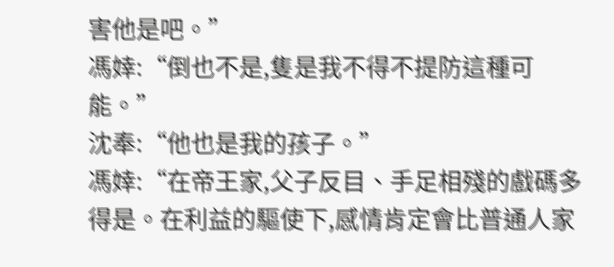害他是吧。”
馮婞:“倒也不是,隻是我不得不提防這種可能。”
沈奉:“他也是我的孩子。”
馮婞:“在帝王家,父子反目、手足相殘的戲碼多得是。在利益的驅使下,感情肯定會比普通人家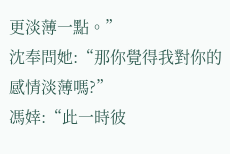更淡薄一點。”
沈奉問她:“那你覺得我對你的感情淡薄嗎?”
馮婞:“此一時彼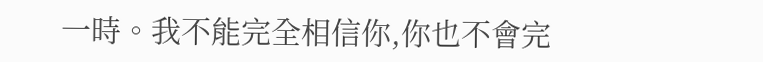一時。我不能完全相信你,你也不會完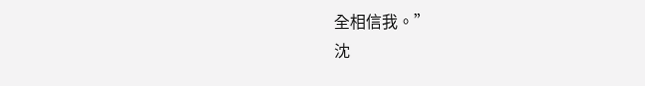全相信我。”
沈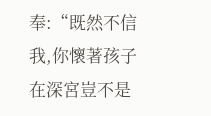奉:“既然不信我,你懷著孩子在深宮豈不是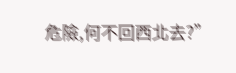危險,何不回西北去?”